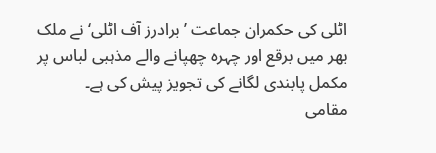اٹلی کی حکمران جماعت ’برادرز آف اٹلی‘ نے ملک بھر میں برقع اور چہرہ چھپانے والے مذہبی لباس پر مکمل پابندی لگانے کی تجویز پیش کی ہے۔
مقامی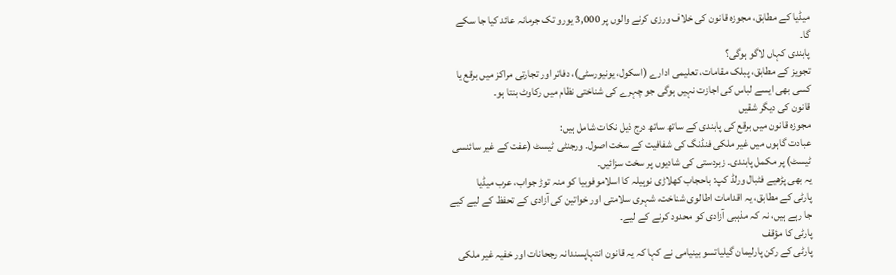میڈیا کے مطابق، مجوزہ قانون کی خلاف ورزی کرنے والوں پر 3,000 یورو تک جرمانہ عائد کیا جا سکے گا۔
پابندی کہاں لاگو ہوگی؟
تجویز کے مطابق، پبلک مقامات، تعلیمی ادارے (اسکول، یونیورسٹی)، دفاتر اور تجارتی مراکز میں برقع یا کسی بھی ایسے لباس کی اجازت نہیں ہوگی جو چہرے کی شناختی نظام میں رکاوٹ بنتا ہو۔
قانون کی دیگر شقیں
مجوزہ قانون میں برقع کی پابندی کے ساتھ ساتھ درج ذیل نکات شامل ہیں:
عبادت گاہوں میں غیر ملکی فنڈنگ کی شفافیت کے سخت اصول۔ ورجنٹی ٹیسٹ (عفت کے غیر سائنسی ٹیسٹ) پر مکمل پابندی۔ زبردستی کی شادیوں پر سخت سزائیں۔
یہ بھی پڑھیے فٹبال ورلڈ کپ: باحجاب کھلاڑی نوہیلہ کا اسلاموفوبیا کو منہ توڑ جواب، عرب میڈیا
پارٹی کے مطابق، یہ اقدامات اطالوی شناخت، شہری سلامتی اور خواتین کی آزادی کے تحفظ کے لیے کیے جا رہے ہیں، نہ کہ مذہبی آزادی کو محدود کرنے کے لیے۔
پارٹی کا مؤقف
پارٹی کے رکن پارلیمان گیلیاتسو بینیامی نے کہا کہ یہ قانون انتہاپسندانہ رجحانات اور خفیہ غیر ملکی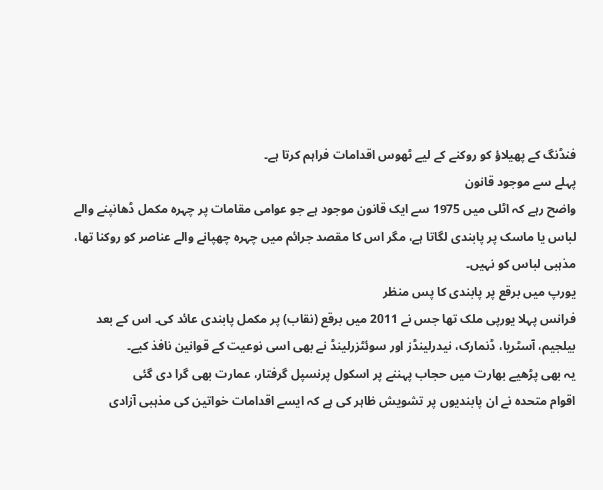فنڈنگ کے پھیلاؤ کو روکنے کے لیے ٹھوس اقدامات فراہم کرتا ہے۔
پہلے سے موجود قانون
واضح رہے کہ اٹلی میں 1975 سے ایک قانون موجود ہے جو عوامی مقامات پر چہرہ مکمل ڈھانپنے والے لباس یا ماسک پر پابندی لگاتا ہے، مگر اس کا مقصد جرائم میں چہرہ چھپانے والے عناصر کو روکنا تھا، مذہبی لباس کو نہیں۔
یورپ میں برقع پر پابندی کا پس منظر
فرانس پہلا یورپی ملک تھا جس نے 2011 میں برقع (نقاب) پر مکمل پابندی عائد کی۔ اس کے بعد بیلجیم، آسٹریا، ڈنمارک، نیدرلینڈز اور سوئٹزرلینڈ نے بھی اسی نوعیت کے قوانین نافذ کیے۔
یہ بھی پڑھیے بھارت میں حجاب پہننے پر اسکول پرنسپل گرفتار، عمارت بھی گرا دی گئی
اقوام متحدہ نے ان پابندیوں پر تشویش ظاہر کی ہے کہ ایسے اقدامات خواتین کی مذہبی آزادی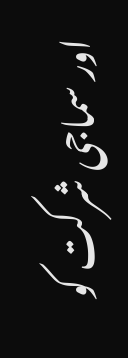اور سماجی شرکت کو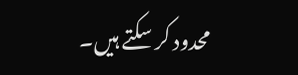محدود کر سکتے ہیں۔